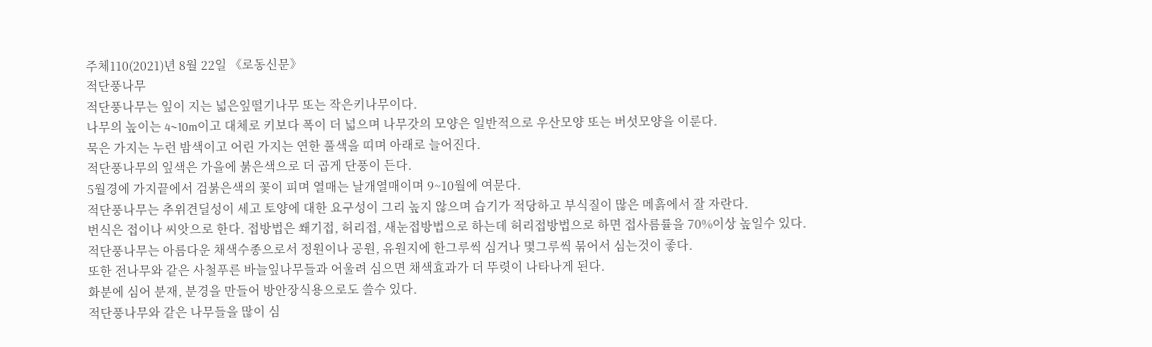주체110(2021)년 8월 22일 《로동신문》
적단풍나무
적단풍나무는 잎이 지는 넓은잎떨기나무 또는 작은키나무이다.
나무의 높이는 4~10m이고 대체로 키보다 폭이 더 넓으며 나무갓의 모양은 일반적으로 우산모양 또는 버섯모양을 이룬다.
묵은 가지는 누런 밤색이고 어린 가지는 연한 풀색을 띠며 아래로 늘어진다.
적단풍나무의 잎색은 가을에 붉은색으로 더 곱게 단풍이 든다.
5월경에 가지끝에서 검붉은색의 꽃이 피며 열매는 날개열매이며 9~10월에 여문다.
적단풍나무는 추위견딜성이 세고 토양에 대한 요구성이 그리 높지 않으며 습기가 적당하고 부식질이 많은 메흙에서 잘 자란다.
번식은 접이나 씨앗으로 한다. 접방법은 쐐기접, 허리접, 새눈접방법으로 하는데 허리접방법으로 하면 접사름률을 70%이상 높일수 있다.
적단풍나무는 아름다운 채색수종으로서 정원이나 공원, 유원지에 한그루씩 심거나 몇그루씩 묶어서 심는것이 좋다.
또한 전나무와 같은 사철푸른 바늘잎나무들과 어울려 심으면 채색효과가 더 뚜렷이 나타나게 된다.
화분에 심어 분재, 분경을 만들어 방안장식용으로도 쓸수 있다.
적단풍나무와 같은 나무들을 많이 심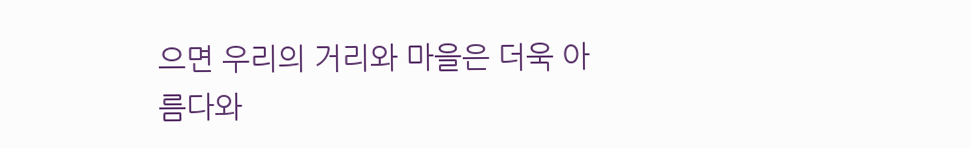으면 우리의 거리와 마을은 더욱 아름다와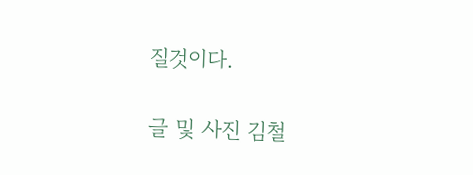질것이다.

글 및 사진 김철